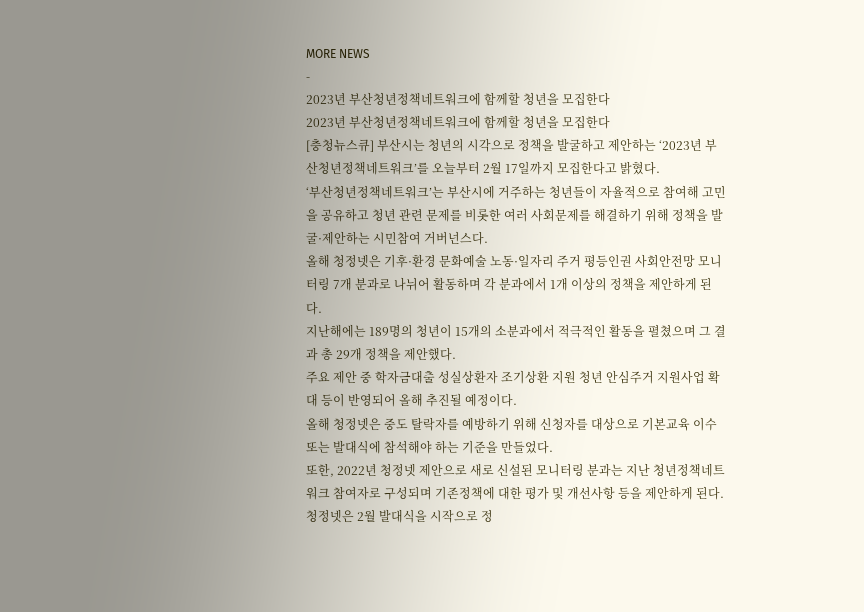MORE NEWS
-
2023년 부산청년정책네트워크에 함께할 청년을 모집한다
2023년 부산청년정책네트워크에 함께할 청년을 모집한다
[충청뉴스큐] 부산시는 청년의 시각으로 정책을 발굴하고 제안하는 ‘2023년 부산청년정책네트워크’를 오늘부터 2월 17일까지 모집한다고 밝혔다.
‘부산청년정책네트워크’는 부산시에 거주하는 청년들이 자율적으로 참여해 고민을 공유하고 청년 관련 문제를 비롯한 여러 사회문제를 해결하기 위해 정책을 발굴·제안하는 시민참여 거버넌스다.
올해 청정넷은 기후·환경 문화예술 노동·일자리 주거 평등인권 사회안전망 모니터링 7개 분과로 나뉘어 활동하며 각 분과에서 1개 이상의 정책을 제안하게 된다.
지난해에는 189명의 청년이 15개의 소분과에서 적극적인 활동을 펼쳤으며 그 결과 총 29개 정책을 제안했다.
주요 제안 중 학자금대출 성실상환자 조기상환 지원 청년 안심주거 지원사업 확대 등이 반영되어 올해 추진될 예정이다.
올해 청정넷은 중도 탈락자를 예방하기 위해 신청자를 대상으로 기본교육 이수 또는 발대식에 참석해야 하는 기준을 만들었다.
또한, 2022년 청정넷 제안으로 새로 신설된 모니터링 분과는 지난 청년정책네트워크 참여자로 구성되며 기존정책에 대한 평가 및 개선사항 등을 제안하게 된다.
청정넷은 2월 발대식을 시작으로 정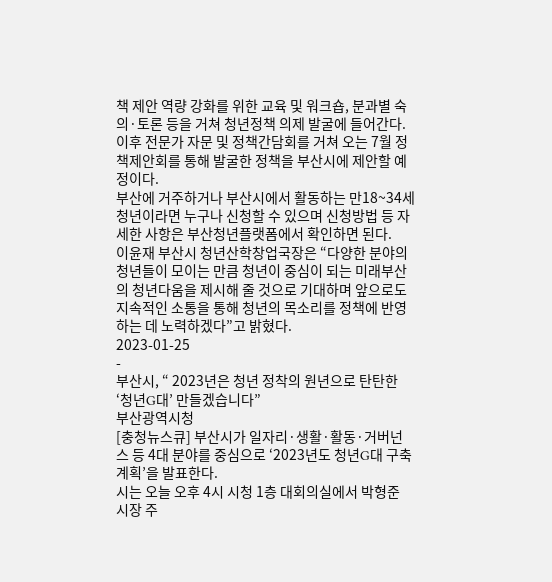책 제안 역량 강화를 위한 교육 및 워크숍, 분과별 숙의·토론 등을 거쳐 청년정책 의제 발굴에 들어간다.
이후 전문가 자문 및 정책간담회를 거쳐 오는 7월 정책제안회를 통해 발굴한 정책을 부산시에 제안할 예정이다.
부산에 거주하거나 부산시에서 활동하는 만18~34세 청년이라면 누구나 신청할 수 있으며 신청방법 등 자세한 사항은 부산청년플랫폼에서 확인하면 된다.
이윤재 부산시 청년산학창업국장은 “다양한 분야의 청년들이 모이는 만큼 청년이 중심이 되는 미래부산의 청년다움을 제시해 줄 것으로 기대하며 앞으로도 지속적인 소통을 통해 청년의 목소리를 정책에 반영하는 데 노력하겠다”고 밝혔다.
2023-01-25
-
부산시, “ 2023년은 청년 정착의 원년으로 탄탄한 ‘청년G대’ 만들겠습니다”
부산광역시청
[충청뉴스큐] 부산시가 일자리·생활·활동·거버넌스 등 4대 분야를 중심으로 ‘2023년도 청년G대 구축계획’을 발표한다.
시는 오늘 오후 4시 시청 1층 대회의실에서 박형준 시장 주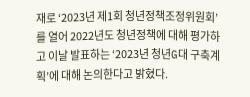재로 ‘2023년 제1회 청년정책조정위원회’를 열어 2022년도 청년정책에 대해 평가하고 이날 발표하는 ‘2023년 청년G대 구축계획’에 대해 논의한다고 밝혔다.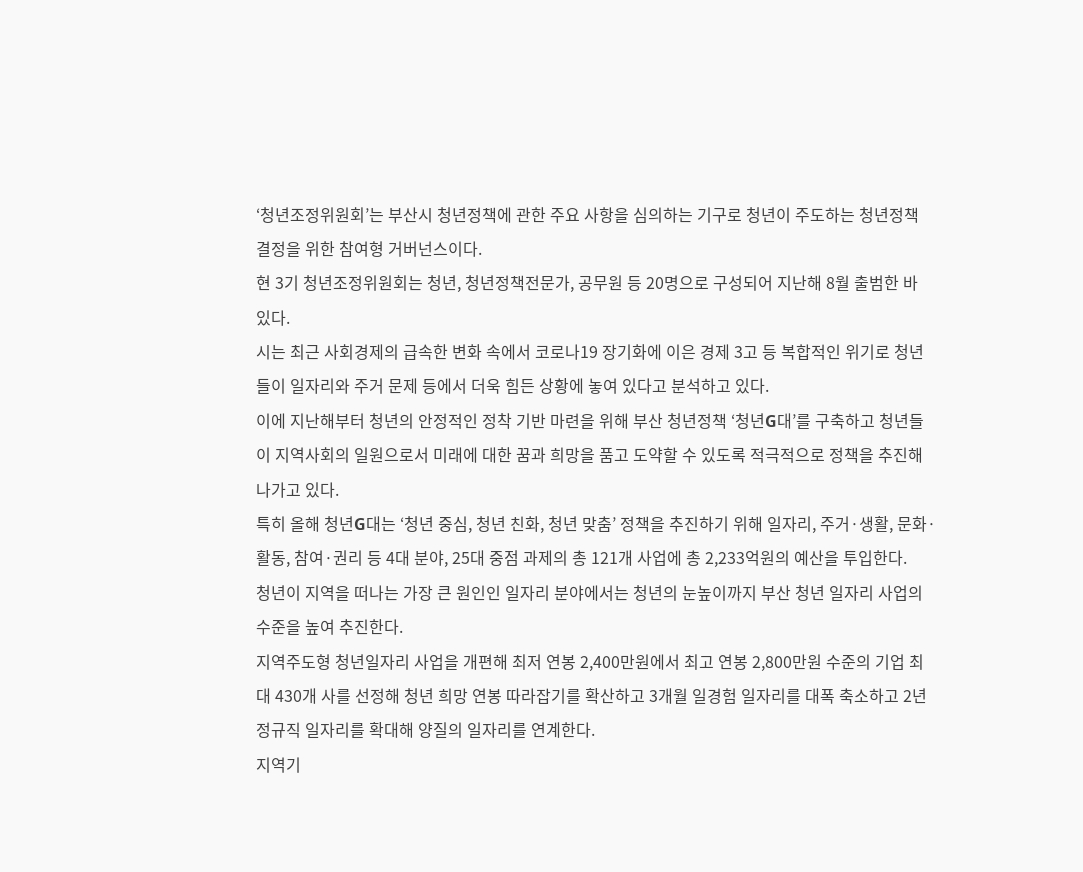‘청년조정위원회’는 부산시 청년정책에 관한 주요 사항을 심의하는 기구로 청년이 주도하는 청년정책 결정을 위한 참여형 거버넌스이다.
현 3기 청년조정위원회는 청년, 청년정책전문가, 공무원 등 20명으로 구성되어 지난해 8월 출범한 바 있다.
시는 최근 사회경제의 급속한 변화 속에서 코로나19 장기화에 이은 경제 3고 등 복합적인 위기로 청년들이 일자리와 주거 문제 등에서 더욱 힘든 상황에 놓여 있다고 분석하고 있다.
이에 지난해부터 청년의 안정적인 정착 기반 마련을 위해 부산 청년정책 ‘청년G대’를 구축하고 청년들이 지역사회의 일원으로서 미래에 대한 꿈과 희망을 품고 도약할 수 있도록 적극적으로 정책을 추진해 나가고 있다.
특히 올해 청년G대는 ‘청년 중심, 청년 친화, 청년 맞춤’ 정책을 추진하기 위해 일자리, 주거·생활, 문화·활동, 참여·권리 등 4대 분야, 25대 중점 과제의 총 121개 사업에 총 2,233억원의 예산을 투입한다.
청년이 지역을 떠나는 가장 큰 원인인 일자리 분야에서는 청년의 눈높이까지 부산 청년 일자리 사업의 수준을 높여 추진한다.
지역주도형 청년일자리 사업을 개편해 최저 연봉 2,400만원에서 최고 연봉 2,800만원 수준의 기업 최대 430개 사를 선정해 청년 희망 연봉 따라잡기를 확산하고 3개월 일경험 일자리를 대폭 축소하고 2년 정규직 일자리를 확대해 양질의 일자리를 연계한다.
지역기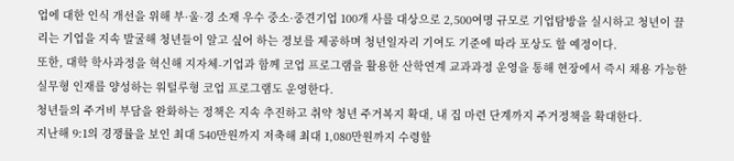업에 대한 인식 개선을 위해 부·울·경 소재 우수 중소·중견기업 100개 사를 대상으로 2,500여명 규모로 기업탐방을 실시하고 청년이 끌리는 기업을 지속 발굴해 청년들이 알고 싶어 하는 정보를 제공하며 청년일자리 기여도 기준에 따라 포상도 할 예정이다.
또한, 대학 학사과정을 혁신해 지자체-기업과 함께 코업 프로그램을 활용한 산학연계 교과과정 운영을 통해 현장에서 즉시 채용 가능한 실무형 인재를 양성하는 워털루형 코업 프로그램도 운영한다.
청년들의 주거비 부담을 완화하는 정책은 지속 추진하고 취약 청년 주거복지 확대, 내 집 마련 단계까지 주거정책을 확대한다.
지난해 9:1의 경쟁률을 보인 최대 540만원까지 저축해 최대 1,080만원까지 수령할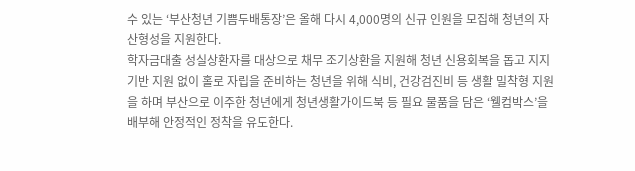수 있는 ‘부산청년 기쁨두배통장’은 올해 다시 4,000명의 신규 인원을 모집해 청년의 자산형성을 지원한다.
학자금대출 성실상환자를 대상으로 채무 조기상환을 지원해 청년 신용회복을 돕고 지지기반 지원 없이 홀로 자립을 준비하는 청년을 위해 식비, 건강검진비 등 생활 밀착형 지원을 하며 부산으로 이주한 청년에게 청년생활가이드북 등 필요 물품을 담은 ‘웰컴박스’을 배부해 안정적인 정착을 유도한다.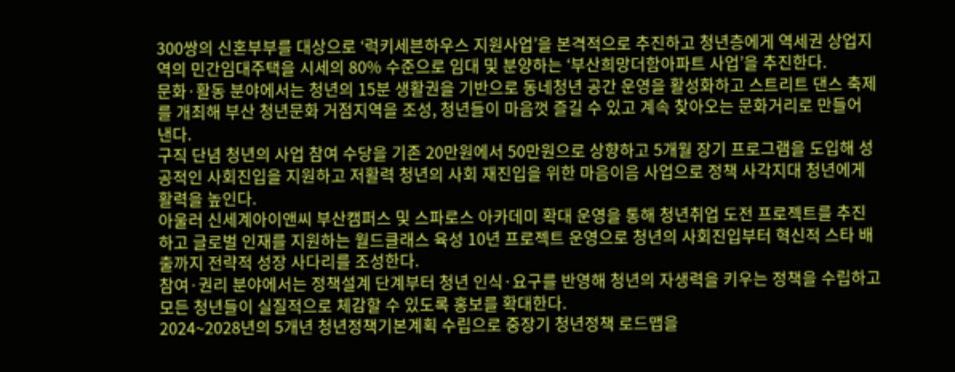300쌍의 신혼부부를 대상으로 ‘럭키세븐하우스 지원사업’을 본격적으로 추진하고 청년층에게 역세권 상업지역의 민간임대주택을 시세의 80% 수준으로 임대 및 분양하는 ‘부산희망더함아파트 사업’을 추진한다.
문화·활동 분야에서는 청년의 15분 생활권을 기반으로 동네청년 공간 운영을 활성화하고 스트리트 댄스 축제를 개최해 부산 청년문화 거점지역을 조성, 청년들이 마음껏 즐길 수 있고 계속 찾아오는 문화거리로 만들어 낸다.
구직 단념 청년의 사업 참여 수당을 기존 20만원에서 50만원으로 상향하고 5개월 장기 프로그램을 도입해 성공적인 사회진입을 지원하고 저활력 청년의 사회 재진입을 위한 마음이음 사업으로 정책 사각지대 청년에게 활력을 높인다.
아울러 신세계아이앤씨 부산캠퍼스 및 스파로스 아카데미 확대 운영을 통해 청년취업 도전 프로젝트를 추진하고 글로벌 인재를 지원하는 월드클래스 육성 10년 프로젝트 운영으로 청년의 사회진입부터 혁신적 스타 배출까지 전략적 성장 사다리를 조성한다.
참여·권리 분야에서는 정책설계 단계부터 청년 인식·요구를 반영해 청년의 자생력을 키우는 정책을 수립하고 모든 청년들이 실질적으로 체감할 수 있도록 홍보를 확대한다.
2024~2028년의 5개년 청년정책기본계획 수립으로 중장기 청년정책 로드맵을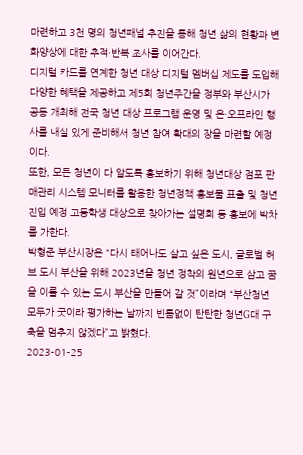마련하고 3천 명의 청년패널 추진을 통해 청년 삶의 현황과 변화양상에 대한 추적·반복 조사를 이어간다.
디지털 카드를 연계한 청년 대상 디지털 멤버십 제도를 도입해 다양한 혜택을 제공하고 제5회 청년주간을 정부와 부산시가 공동 개최해 전국 청년 대상 프로그램 운영 및 온·오프라인 행사를 내실 있게 준비해서 청년 참여 확대의 장을 마련할 예정이다.
또한, 모든 청년이 다 알도록 홍보하기 위해 청년대상 점포 판매관리 시스템 모니터를 활용한 청년정책 홍보물 표출 및 청년 진입 예정 고등학생 대상으로 찾아가는 설명회 등 홍보에 박차를 가한다.
박형준 부산시장은 “다시 태어나도 살고 싶은 도시, 글로벌 허브 도시 부산을 위해 2023년을 청년 정착의 원년으로 삼고 꿈을 이룰 수 있는 도시 부산을 만들어 갈 것”이라며 “부산청년 모두가 굿이라 평가하는 날까지 빈틈없이 탄탄한 청년G대 구축을 멈추지 않겠다”고 밝혔다.
2023-01-25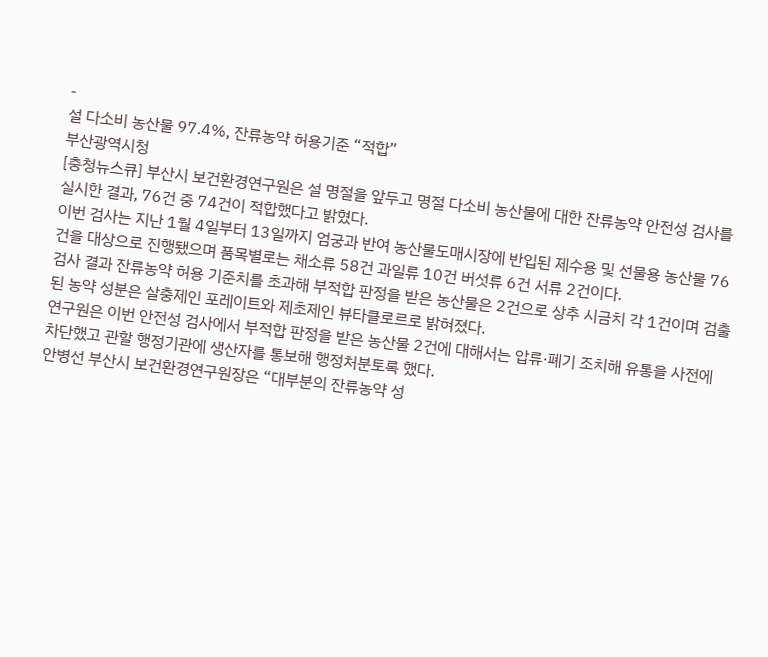-
설 다소비 농산물 97.4%, 잔류농약 허용기준 “적합”
부산광역시청
[충청뉴스큐] 부산시 보건환경연구원은 설 명절을 앞두고 명절 다소비 농산물에 대한 잔류농약 안전성 검사를 실시한 결과, 76건 중 74건이 적합했다고 밝혔다.
이번 검사는 지난 1월 4일부터 13일까지 엄궁과 반여 농산물도매시장에 반입된 제수용 및 선물용 농산물 76건을 대상으로 진행됐으며 품목별로는 채소류 58건 과일류 10건 버섯류 6건 서류 2건이다.
검사 결과 잔류농약 허용 기준치를 초과해 부적합 판정을 받은 농산물은 2건으로 상추 시금치 각 1건이며 검출된 농약 성분은 살충제인 포레이트와 제초제인 뷰타클로르로 밝혀졌다.
연구원은 이번 안전성 검사에서 부적합 판정을 받은 농산물 2건에 대해서는 압류·폐기 조치해 유통을 사전에 차단했고 관할 행정기관에 생산자를 통보해 행정처분토록 했다.
안병선 부산시 보건환경연구원장은 “대부분의 잔류농약 성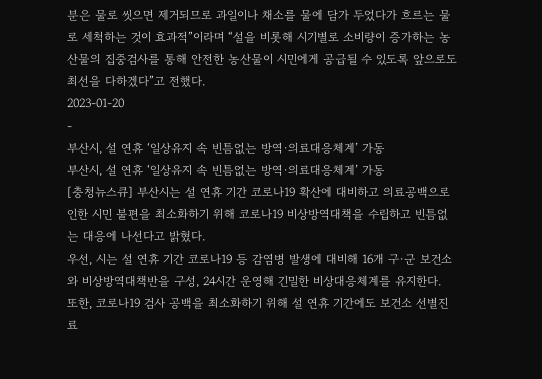분은 물로 씻으면 제거되므로 과일이나 채소를 물에 담가 두었다가 흐르는 물로 세척하는 것이 효과적”이라며 “설을 비롯해 시기별로 소비량이 증가하는 농산물의 집중검사를 통해 안전한 농산물이 시민에게 공급될 수 있도록 앞으로도 최선을 다하겠다”고 전했다.
2023-01-20
-
부산시, 설 연휴 ‘일상유지 속 빈틈없는 방역·의료대응체계’ 가동
부산시, 설 연휴 ‘일상유지 속 빈틈없는 방역·의료대응체계’ 가동
[충청뉴스큐] 부산시는 설 연휴 기간 코로나19 확산에 대비하고 의료공백으로 인한 시민 불편을 최소화하기 위해 코로나19 비상방역대책을 수립하고 빈틈없는 대응에 나선다고 밝혔다.
우선, 시는 설 연휴 기간 코로나19 등 감염병 발생에 대비해 16개 구·군 보건소와 비상방역대책반을 구성, 24시간 운영해 긴밀한 비상대응체계를 유지한다.
또한, 코로나19 검사 공백을 최소화하기 위해 설 연휴 기간에도 보건소 선별진료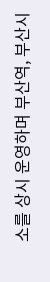소를 상시 운영하며 부산역, 부산시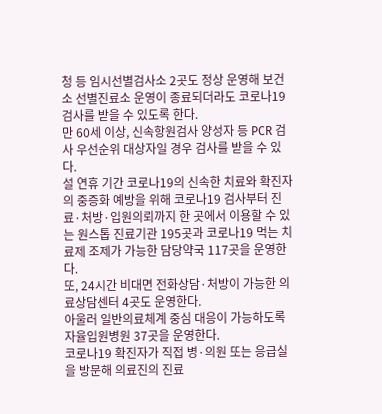청 등 임시선별검사소 2곳도 정상 운영해 보건소 선별진료소 운영이 종료되더라도 코로나19 검사를 받을 수 있도록 한다.
만 60세 이상, 신속항원검사 양성자 등 PCR 검사 우선순위 대상자일 경우 검사를 받을 수 있다.
설 연휴 기간 코로나19의 신속한 치료와 확진자의 중증화 예방을 위해 코로나19 검사부터 진료·처방·입원의뢰까지 한 곳에서 이용할 수 있는 원스톱 진료기관 195곳과 코로나19 먹는 치료제 조제가 가능한 담당약국 117곳을 운영한다.
또, 24시간 비대면 전화상담·처방이 가능한 의료상담센터 4곳도 운영한다.
아울러 일반의료체계 중심 대응이 가능하도록 자율입원병원 37곳을 운영한다.
코로나19 확진자가 직접 병·의원 또는 응급실을 방문해 의료진의 진료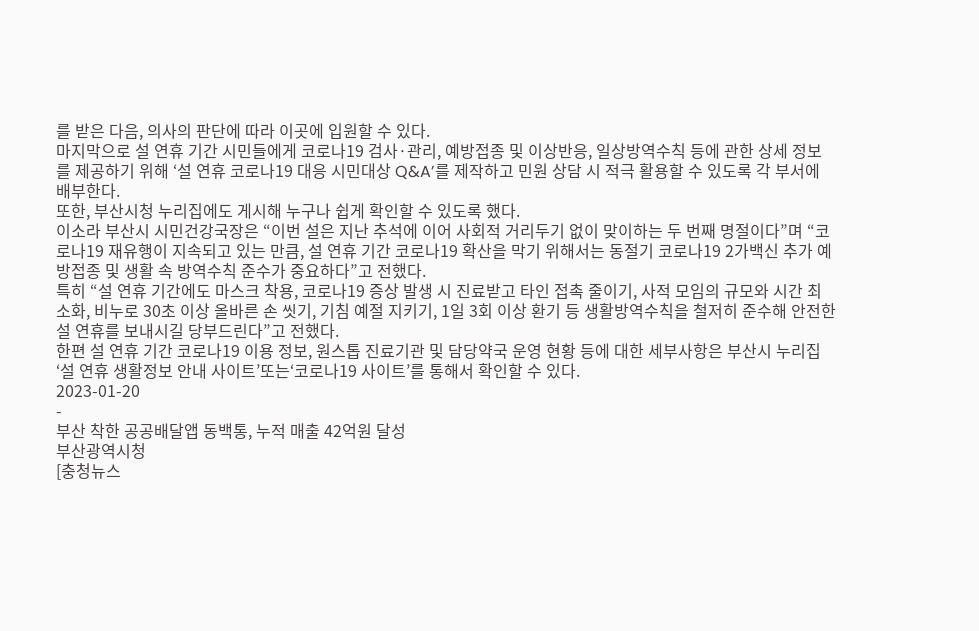를 받은 다음, 의사의 판단에 따라 이곳에 입원할 수 있다.
마지막으로 설 연휴 기간 시민들에게 코로나19 검사·관리, 예방접종 및 이상반응, 일상방역수칙 등에 관한 상세 정보를 제공하기 위해 ‘설 연휴 코로나19 대응 시민대상 Q&A’를 제작하고 민원 상담 시 적극 활용할 수 있도록 각 부서에 배부한다.
또한, 부산시청 누리집에도 게시해 누구나 쉽게 확인할 수 있도록 했다.
이소라 부산시 시민건강국장은 “이번 설은 지난 추석에 이어 사회적 거리두기 없이 맞이하는 두 번째 명절이다”며 “코로나19 재유행이 지속되고 있는 만큼, 설 연휴 기간 코로나19 확산을 막기 위해서는 동절기 코로나19 2가백신 추가 예방접종 및 생활 속 방역수칙 준수가 중요하다”고 전했다.
특히 “설 연휴 기간에도 마스크 착용, 코로나19 증상 발생 시 진료받고 타인 접촉 줄이기, 사적 모임의 규모와 시간 최소화, 비누로 30초 이상 올바른 손 씻기, 기침 예절 지키기, 1일 3회 이상 환기 등 생활방역수칙을 철저히 준수해 안전한 설 연휴를 보내시길 당부드린다”고 전했다.
한편 설 연휴 기간 코로나19 이용 정보, 원스톱 진료기관 및 담당약국 운영 현황 등에 대한 세부사항은 부산시 누리집 ‘설 연휴 생활정보 안내 사이트’또는‘코로나19 사이트’를 통해서 확인할 수 있다.
2023-01-20
-
부산 착한 공공배달앱 동백통, 누적 매출 42억원 달성
부산광역시청
[충청뉴스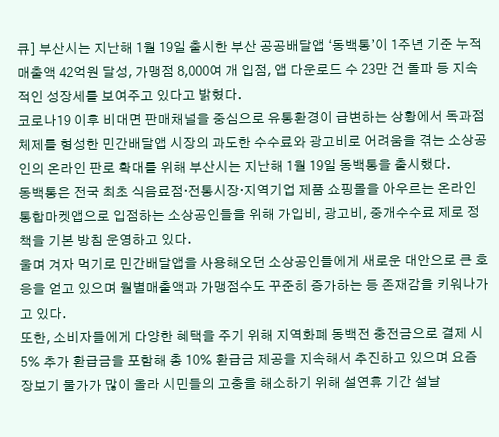큐] 부산시는 지난해 1월 19일 출시한 부산 공공배달앱 ‘동백통’이 1주년 기준 누적 매출액 42억원 달성, 가맹점 8,000여 개 입점, 앱 다운로드 수 23만 건 돌파 등 지속적인 성장세를 보여주고 있다고 밝혔다.
코로나19 이후 비대면 판매채널을 중심으로 유통환경이 급변하는 상황에서 독과점 체제를 형성한 민간배달앱 시장의 과도한 수수료와 광고비로 어려움을 겪는 소상공인의 온라인 판로 확대를 위해 부산시는 지난해 1월 19일 동백통을 출시했다.
동백통은 전국 최초 식음료점·전통시장·지역기업 제품 쇼핑몰을 아우르는 온라인 통합마켓앱으로 입점하는 소상공인들을 위해 가입비, 광고비, 중개수수료 제로 정책을 기본 방침 운영하고 있다.
울며 겨자 먹기로 민간배달앱을 사용해오던 소상공인들에게 새로운 대안으로 큰 호응을 얻고 있으며 월별매출액과 가맹점수도 꾸준히 증가하는 등 존재감을 키워나가고 있다.
또한, 소비자들에게 다양한 혜택을 주기 위해 지역화폐 동백전 충전금으로 결제 시 5% 추가 환급금을 포함해 총 10% 환급금 제공을 지속해서 추진하고 있으며 요즘 장보기 물가가 많이 올라 시민들의 고충을 해소하기 위해 설연휴 기간 설날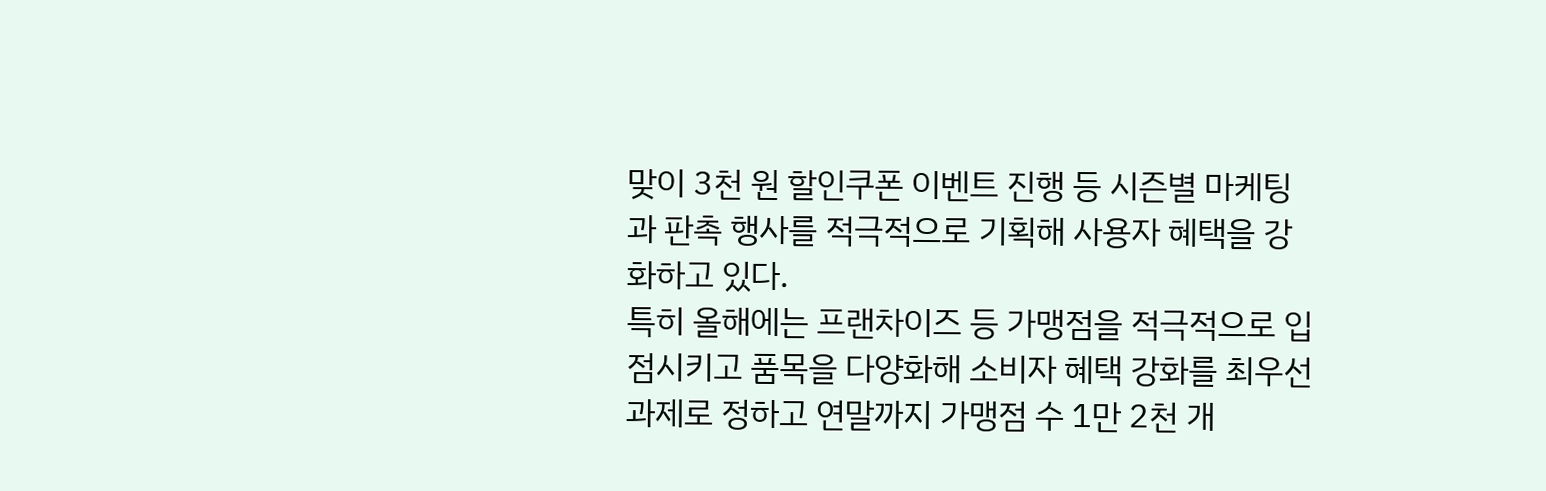맞이 3천 원 할인쿠폰 이벤트 진행 등 시즌별 마케팅과 판촉 행사를 적극적으로 기획해 사용자 혜택을 강화하고 있다.
특히 올해에는 프랜차이즈 등 가맹점을 적극적으로 입점시키고 품목을 다양화해 소비자 혜택 강화를 최우선 과제로 정하고 연말까지 가맹점 수 1만 2천 개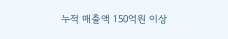누적 매출액 150억원 이상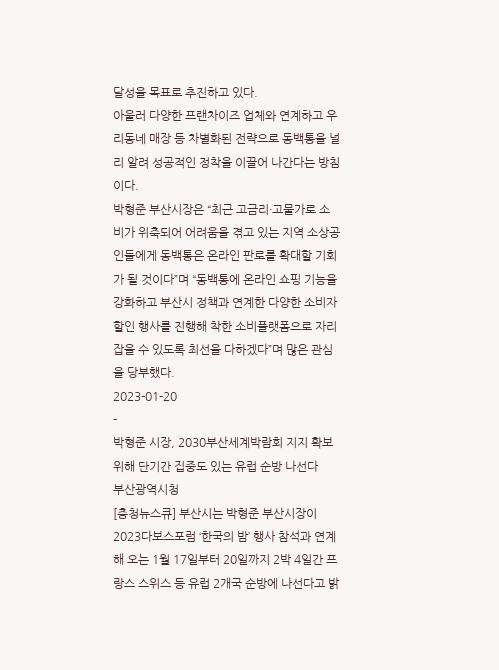달성을 목표로 추진하고 있다.
아울러 다양한 프랜차이즈 업체와 연계하고 우리동네 매장 등 차별화된 전략으로 동백통을 널리 알려 성공적인 정착을 이끌어 나간다는 방침이다.
박형준 부산시장은 “최근 고금리·고물가로 소비가 위축되어 어려움을 겪고 있는 지역 소상공인들에게 동백통은 온라인 판로를 확대할 기회가 될 것이다”며 “동백통에 온라인 쇼핑 기능을 강화하고 부산시 정책과 연계한 다양한 소비자 할인 행사를 진행해 착한 소비플랫폼으로 자리 잡을 수 있도록 최선을 다하겠다”며 많은 관심을 당부했다.
2023-01-20
-
박형준 시장, 2030부산세계박람회 지지 확보 위해 단기간 집중도 있는 유럽 순방 나선다
부산광역시청
[충청뉴스큐] 부산시는 박형준 부산시장이 2023다보스포럼 ‘한국의 밤’ 행사 참석과 연계해 오는 1월 17일부터 20일까지 2박 4일간 프랑스 스위스 등 유럽 2개국 순방에 나선다고 밝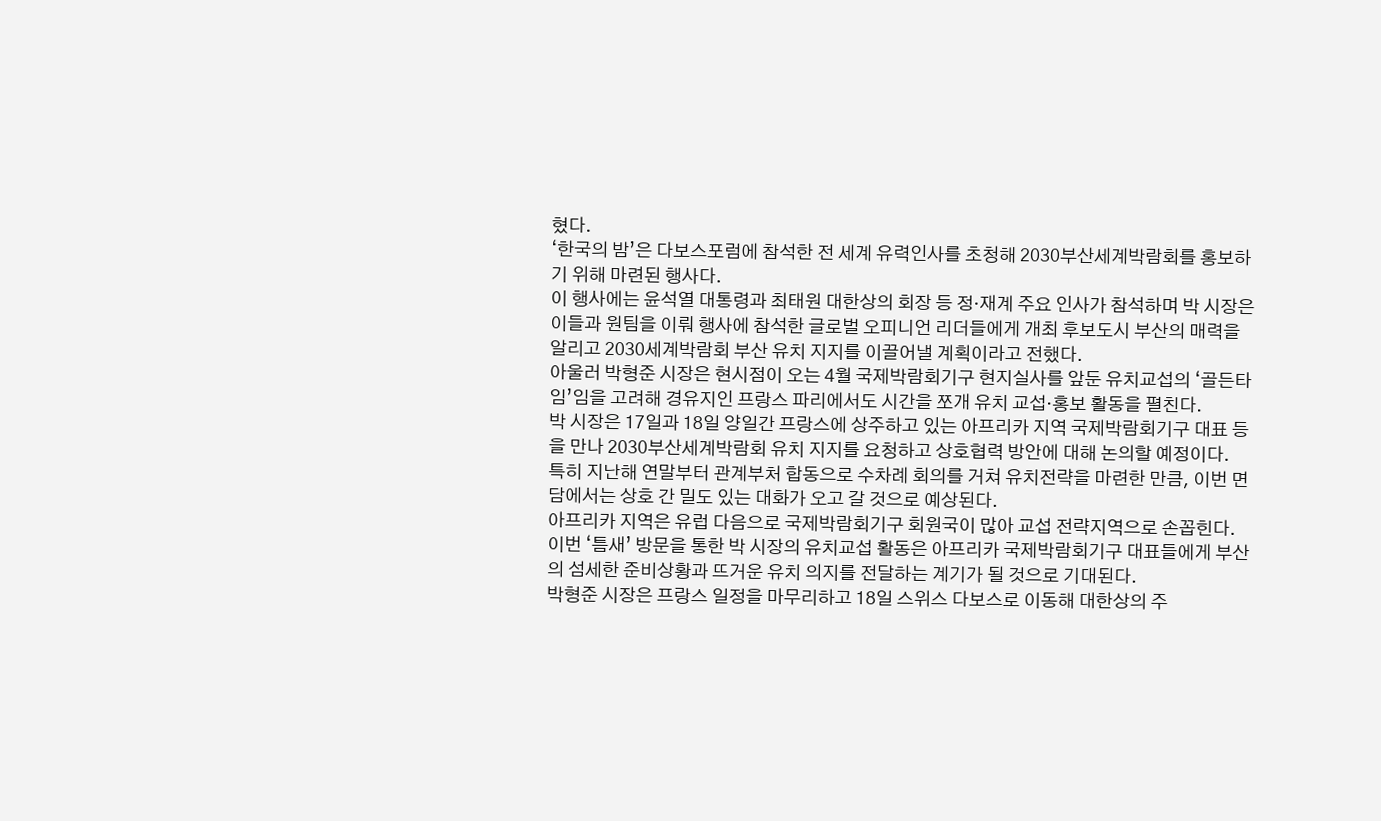혔다.
‘한국의 밤’은 다보스포럼에 참석한 전 세계 유력인사를 초청해 2030부산세계박람회를 홍보하기 위해 마련된 행사다.
이 행사에는 윤석열 대통령과 최태원 대한상의 회장 등 정·재계 주요 인사가 참석하며 박 시장은 이들과 원팀을 이뤄 행사에 참석한 글로벌 오피니언 리더들에게 개최 후보도시 부산의 매력을 알리고 2030세계박람회 부산 유치 지지를 이끌어낼 계획이라고 전했다.
아울러 박형준 시장은 현시점이 오는 4월 국제박람회기구 현지실사를 앞둔 유치교섭의 ‘골든타임’임을 고려해 경유지인 프랑스 파리에서도 시간을 쪼개 유치 교섭·홍보 활동을 펼친다.
박 시장은 17일과 18일 양일간 프랑스에 상주하고 있는 아프리카 지역 국제박람회기구 대표 등을 만나 2030부산세계박람회 유치 지지를 요청하고 상호협력 방안에 대해 논의할 예정이다.
특히 지난해 연말부터 관계부처 합동으로 수차례 회의를 거쳐 유치전략을 마련한 만큼, 이번 면담에서는 상호 간 밀도 있는 대화가 오고 갈 것으로 예상된다.
아프리카 지역은 유럽 다음으로 국제박람회기구 회원국이 많아 교섭 전략지역으로 손꼽힌다.
이번 ‘틈새’ 방문을 통한 박 시장의 유치교섭 활동은 아프리카 국제박람회기구 대표들에게 부산의 섬세한 준비상황과 뜨거운 유치 의지를 전달하는 계기가 될 것으로 기대된다.
박형준 시장은 프랑스 일정을 마무리하고 18일 스위스 다보스로 이동해 대한상의 주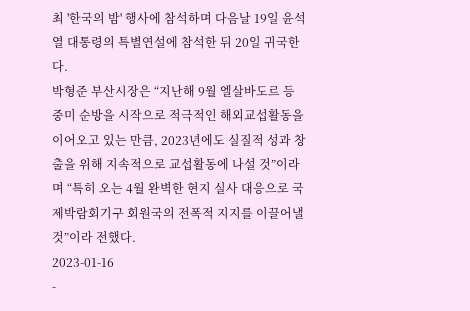최 '한국의 밤' 행사에 참석하며 다음날 19일 윤석열 대통령의 특별연설에 참석한 뒤 20일 귀국한다.
박형준 부산시장은 “지난해 9월 엘살바도르 등 중미 순방을 시작으로 적극적인 해외교섭활동을 이어오고 있는 만큼, 2023년에도 실질적 성과 창출을 위해 지속적으로 교섭활동에 나설 것”이라며 “특히 오는 4월 완벽한 현지 실사 대응으로 국제박람회기구 회원국의 전폭적 지지를 이끌어낼 것”이라 전했다.
2023-01-16
-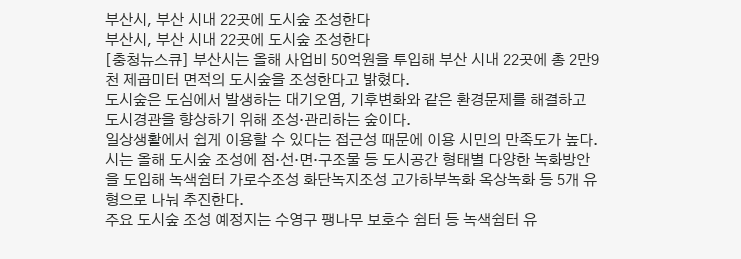부산시, 부산 시내 22곳에 도시숲 조성한다
부산시, 부산 시내 22곳에 도시숲 조성한다
[충청뉴스큐] 부산시는 올해 사업비 50억원을 투입해 부산 시내 22곳에 총 2만9천 제곱미터 면적의 도시숲을 조성한다고 밝혔다.
도시숲은 도심에서 발생하는 대기오염, 기후변화와 같은 환경문제를 해결하고 도시경관을 향상하기 위해 조성·관리하는 숲이다.
일상생활에서 쉽게 이용할 수 있다는 접근성 때문에 이용 시민의 만족도가 높다.
시는 올해 도시숲 조성에 점·선·면·구조물 등 도시공간 형태별 다양한 녹화방안을 도입해 녹색쉼터 가로수조성 화단녹지조성 고가하부녹화 옥상녹화 등 5개 유형으로 나눠 추진한다.
주요 도시숲 조성 예정지는 수영구 팽나무 보호수 쉼터 등 녹색쉼터 유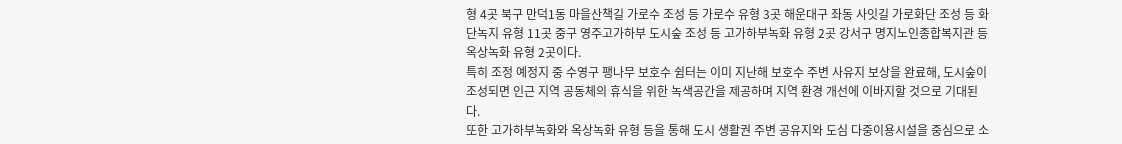형 4곳 북구 만덕1동 마을산책길 가로수 조성 등 가로수 유형 3곳 해운대구 좌동 사잇길 가로화단 조성 등 화단녹지 유형 11곳 중구 영주고가하부 도시숲 조성 등 고가하부녹화 유형 2곳 강서구 명지노인종합복지관 등 옥상녹화 유형 2곳이다.
특히 조정 예정지 중 수영구 팽나무 보호수 쉼터는 이미 지난해 보호수 주변 사유지 보상을 완료해, 도시숲이 조성되면 인근 지역 공동체의 휴식을 위한 녹색공간을 제공하며 지역 환경 개선에 이바지할 것으로 기대된다.
또한 고가하부녹화와 옥상녹화 유형 등을 통해 도시 생활권 주변 공유지와 도심 다중이용시설을 중심으로 소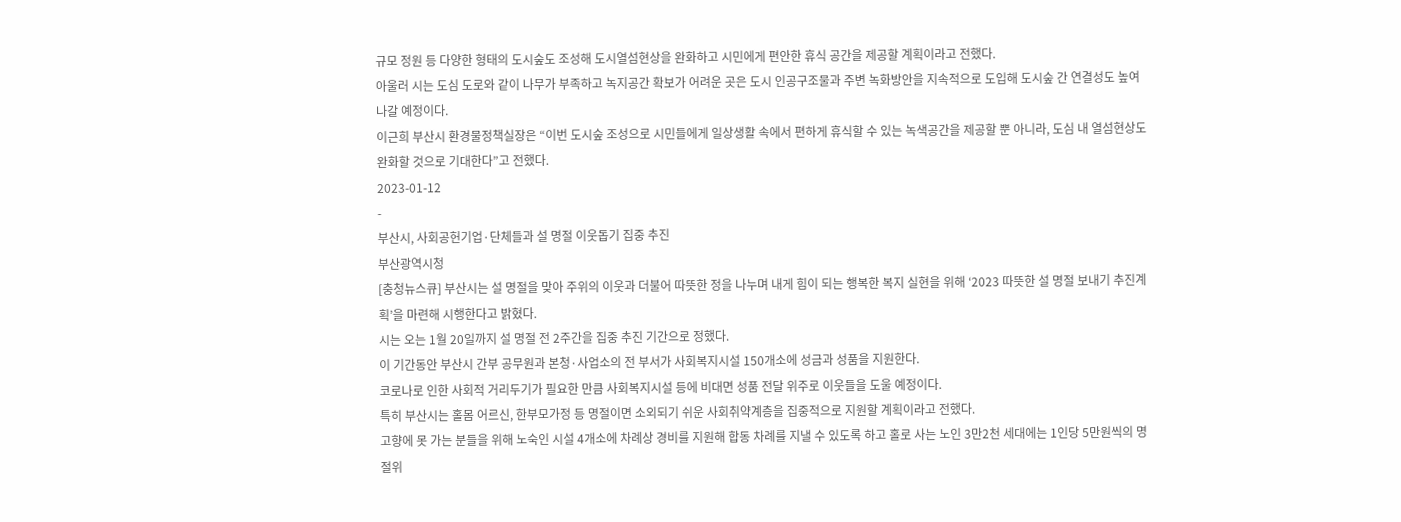규모 정원 등 다양한 형태의 도시숲도 조성해 도시열섬현상을 완화하고 시민에게 편안한 휴식 공간을 제공할 계획이라고 전했다.
아울러 시는 도심 도로와 같이 나무가 부족하고 녹지공간 확보가 어려운 곳은 도시 인공구조물과 주변 녹화방안을 지속적으로 도입해 도시숲 간 연결성도 높여나갈 예정이다.
이근희 부산시 환경물정책실장은 “이번 도시숲 조성으로 시민들에게 일상생활 속에서 편하게 휴식할 수 있는 녹색공간을 제공할 뿐 아니라, 도심 내 열섬현상도 완화할 것으로 기대한다”고 전했다.
2023-01-12
-
부산시, 사회공헌기업·단체들과 설 명절 이웃돕기 집중 추진
부산광역시청
[충청뉴스큐] 부산시는 설 명절을 맞아 주위의 이웃과 더불어 따뜻한 정을 나누며 내게 힘이 되는 행복한 복지 실현을 위해 ‘2023 따뜻한 설 명절 보내기 추진계획’을 마련해 시행한다고 밝혔다.
시는 오는 1월 20일까지 설 명절 전 2주간을 집중 추진 기간으로 정했다.
이 기간동안 부산시 간부 공무원과 본청·사업소의 전 부서가 사회복지시설 150개소에 성금과 성품을 지원한다.
코로나로 인한 사회적 거리두기가 필요한 만큼 사회복지시설 등에 비대면 성품 전달 위주로 이웃들을 도울 예정이다.
특히 부산시는 홀몸 어르신, 한부모가정 등 명절이면 소외되기 쉬운 사회취약계층을 집중적으로 지원할 계획이라고 전했다.
고향에 못 가는 분들을 위해 노숙인 시설 4개소에 차례상 경비를 지원해 합동 차례를 지낼 수 있도록 하고 홀로 사는 노인 3만2천 세대에는 1인당 5만원씩의 명절위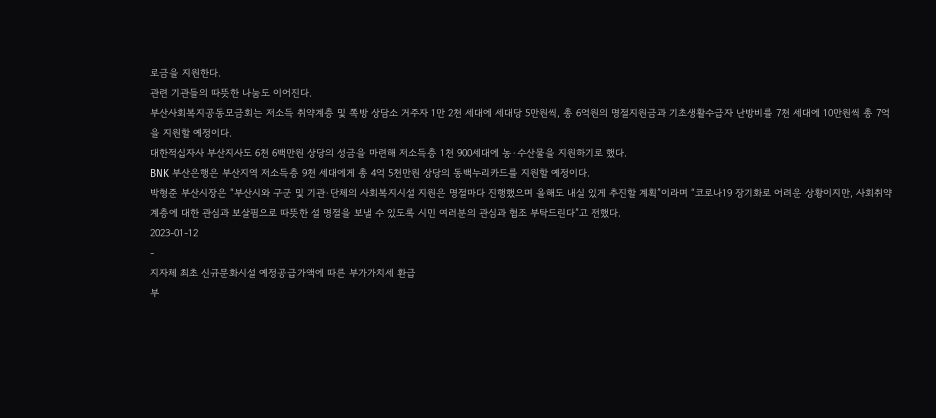로금을 지원한다.
관련 기관들의 따뜻한 나눔도 이어진다.
부산사회복지공동모금회는 저소득 취약계층 및 쪽방 상담소 거주자 1만 2천 세대에 세대당 5만원씩, 총 6억원의 명절지원금과 기초생활수급자 난방비를 7천 세대에 10만원씩 총 7억을 지원할 예정이다.
대한적십자사 부산지사도 6천 6백만원 상당의 성금을 마련해 저소득층 1천 900세대에 농·수산물을 지원하기로 했다.
BNK 부산은행은 부산지역 저소득층 9천 세대에게 총 4억 5천만원 상당의 동백누리카드를 지원할 예정이다.
박형준 부산시장은 “부산시와 구군 및 기관·단체의 사회복지시설 지원은 명절마다 진행했으며 올해도 내실 있게 추진할 계획”이라며 “코로나19 장기화로 어려운 상황이지만, 사회취약계층에 대한 관심과 보살핌으로 따뜻한 설 명절을 보낼 수 있도록 시민 여러분의 관심과 협조 부탁드린다”고 전했다.
2023-01-12
-
지자체 최초 신규문화시설 예정공급가액에 따른 부가가치세 환급
부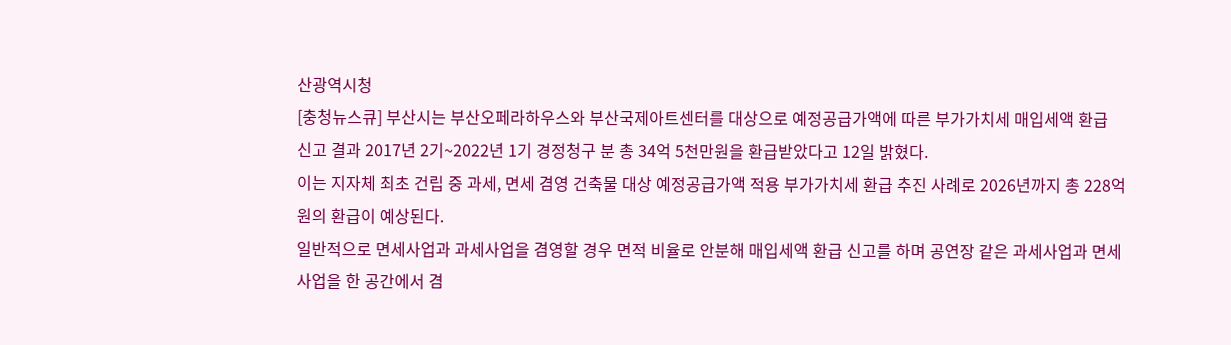산광역시청
[충청뉴스큐] 부산시는 부산오페라하우스와 부산국제아트센터를 대상으로 예정공급가액에 따른 부가가치세 매입세액 환급 신고 결과 2017년 2기~2022년 1기 경정청구 분 총 34억 5천만원을 환급받았다고 12일 밝혔다.
이는 지자체 최초 건립 중 과세, 면세 겸영 건축물 대상 예정공급가액 적용 부가가치세 환급 추진 사례로 2026년까지 총 228억원의 환급이 예상된다.
일반적으로 면세사업과 과세사업을 겸영할 경우 면적 비율로 안분해 매입세액 환급 신고를 하며 공연장 같은 과세사업과 면세사업을 한 공간에서 겸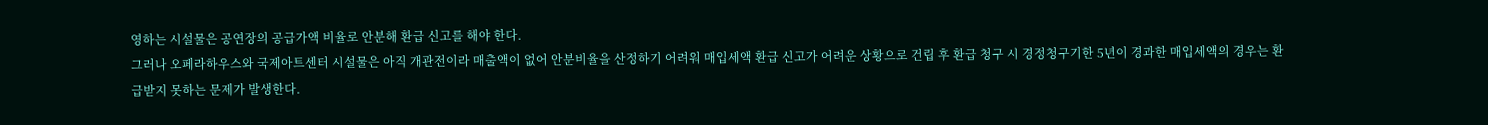영하는 시설물은 공연장의 공급가액 비율로 안분해 환급 신고를 해야 한다.
그러나 오페라하우스와 국제아트센터 시설물은 아직 개관전이라 매출액이 없어 안분비율을 산정하기 어려워 매입세액 환급 신고가 어려운 상황으로 건립 후 환급 청구 시 경정청구기한 5년이 경과한 매입세액의 경우는 환급받지 못하는 문제가 발생한다.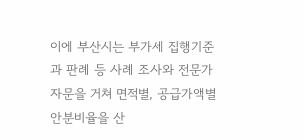이에 부산시는 부가세 집행기준과 판례 등 사례 조사와 전문가 자문을 거쳐 면적별, 공급가액별 안분비율을 산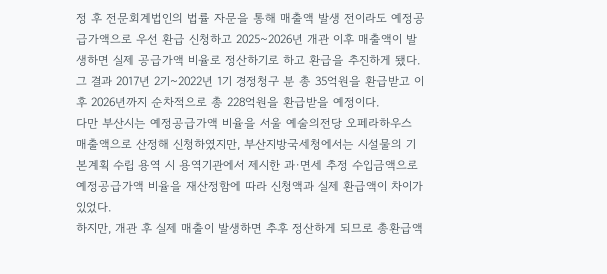정 후 전문회계법인의 법률 자문을 통해 매출액 발생 전이라도 예정공급가액으로 우선 환급 신청하고 2025~2026년 개관 이후 매출액이 발생하면 실제 공급가액 비율로 정산하기로 하고 환급을 추진하게 됐다.
그 결과 2017년 2기~2022년 1기 경정청구 분 총 35억원을 환급받고 이후 2026년까지 순차적으로 총 228억원을 환급받을 예정이다.
다만 부산시는 예정공급가액 비율을 서울 예술의전당 오페라하우스 매출액으로 산정해 신청하였지만, 부산지방국세청에서는 시설물의 기본계획 수립 용역 시 용역기관에서 제시한 과·면세 추정 수입금액으로 예정공급가액 비율을 재산정함에 따라 신청액과 실제 환급액이 차이가 있었다.
하지만, 개관 후 실제 매출이 발생하면 추후 정산하게 되므로 총환급액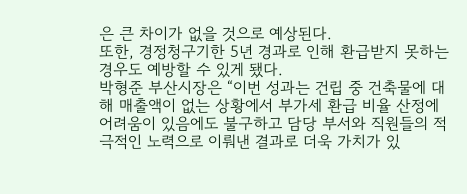은 큰 차이가 없을 것으로 예상된다.
또한, 경정청구기한 5년 경과로 인해 환급받지 못하는 경우도 예방할 수 있게 됐다.
박형준 부산시장은 “이번 성과는 건립 중 건축물에 대해 매출액이 없는 상황에서 부가세 환급 비율 산정에 어려움이 있음에도 불구하고 담당 부서와 직원들의 적극적인 노력으로 이뤄낸 결과로 더욱 가치가 있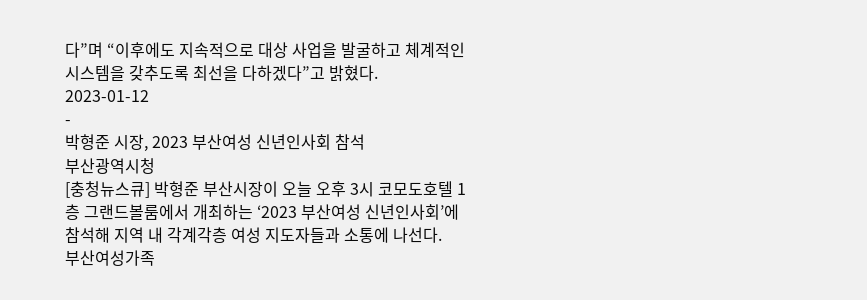다”며 “이후에도 지속적으로 대상 사업을 발굴하고 체계적인 시스템을 갖추도록 최선을 다하겠다”고 밝혔다.
2023-01-12
-
박형준 시장, 2023 부산여성 신년인사회 참석
부산광역시청
[충청뉴스큐] 박형준 부산시장이 오늘 오후 3시 코모도호텔 1층 그랜드볼룸에서 개최하는 ‘2023 부산여성 신년인사회’에 참석해 지역 내 각계각층 여성 지도자들과 소통에 나선다.
부산여성가족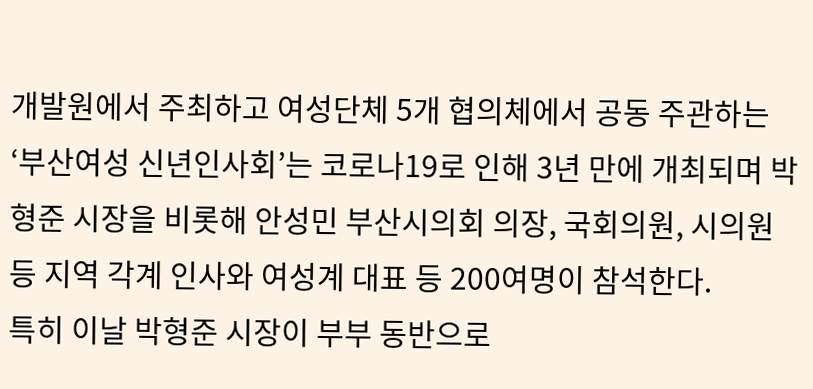개발원에서 주최하고 여성단체 5개 협의체에서 공동 주관하는 ‘부산여성 신년인사회’는 코로나19로 인해 3년 만에 개최되며 박형준 시장을 비롯해 안성민 부산시의회 의장, 국회의원, 시의원 등 지역 각계 인사와 여성계 대표 등 200여명이 참석한다.
특히 이날 박형준 시장이 부부 동반으로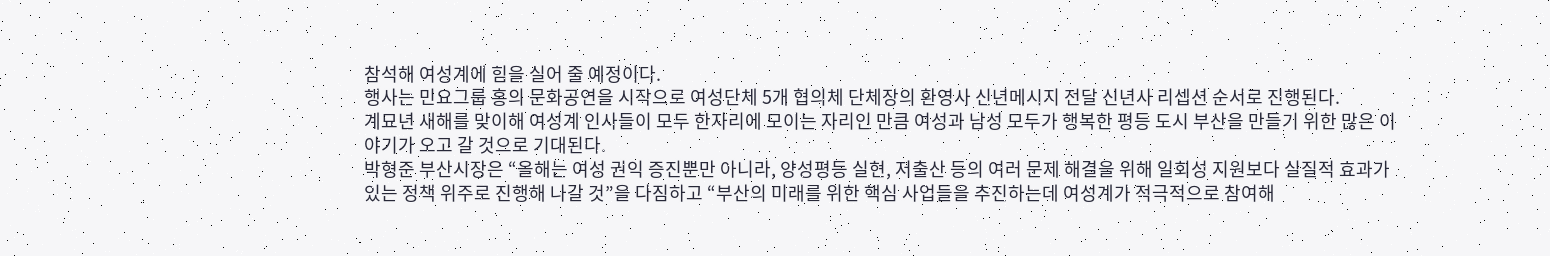참석해 여성계에 힘을 실어 줄 예정이다.
행사는 민요그룹 홍의 문화공연을 시작으로 여성단체 5개 협의체 단체장의 환영사 신년메시지 전달 신년사 리셉션 순서로 진행된다.
계묘년 새해를 맞이해 여성계 인사들이 모두 한자리에 모이는 자리인 만큼 여성과 남성 모두가 행복한 평등 도시 부산을 만들기 위한 많은 이야기가 오고 갈 것으로 기대된다.
박형준 부산시장은 “올해는 여성 권익 증진뿐만 아니라, 양성평등 실현, 저출산 등의 여러 문제 해결을 위해 일회성 지원보다 실질적 효과가 있는 정책 위주로 진행해 나갈 것”을 다짐하고 “부산의 미래를 위한 핵심 사업들을 추진하는데 여성계가 적극적으로 참여해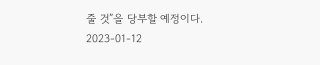줄 것”을 당부할 예정이다.
2023-01-12